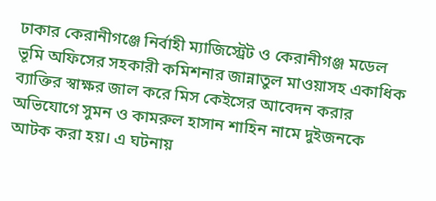ঢাকার কেরানীগঞ্জে নির্বাহী ম্যাজিস্ট্রেট ও কেরানীগঞ্জ মডেল ভূমি অফিসের সহকারী কমিশনার জান্নাতুল মাওয়াসহ একাধিক ব্যাক্তির স্বাক্ষর জাল করে মিস কেইসের আবেদন করার অভিযোগে সুমন ও কামরুল হাসান শাহিন নামে দুইজনকে আটক করা হয়। এ ঘটনায়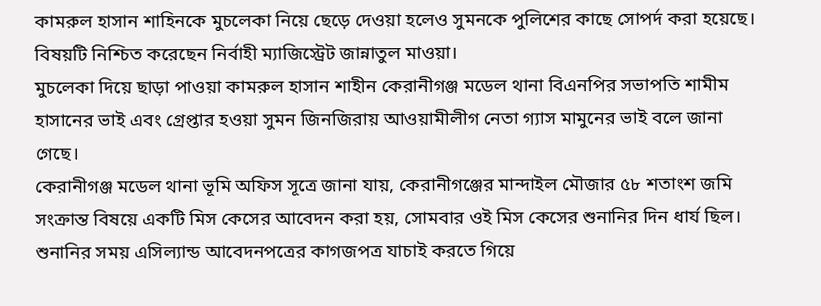কামরুল হাসান শাহিনকে মুচলেকা নিয়ে ছেড়ে দেওয়া হলেও সুমনকে পুলিশের কাছে সোপর্দ করা হয়েছে। বিষয়টি নিশ্চিত করেছেন নির্বাহী ম্যাজিস্ট্রেট জান্নাতুল মাওয়া।
মুচলেকা দিয়ে ছাড়া পাওয়া কামরুল হাসান শাহীন কেরানীগঞ্জ মডেল থানা বিএনপির সভাপতি শামীম হাসানের ভাই এবং গ্রেপ্তার হওয়া সুমন জিনজিরায় আওয়ামীলীগ নেতা গ্যাস মামুনের ভাই বলে জানা গেছে।
কেরানীগঞ্জ মডেল থানা ভূমি অফিস সূত্রে জানা যায়, কেরানীগঞ্জের মান্দাইল মৌজার ৫৮ শতাংশ জমি সংক্রান্ত বিষয়ে একটি মিস কেসের আবেদন করা হয়, সোমবার ওই মিস কেসের শুনানির দিন ধার্য ছিল। শুনানির সময় এসিল্যান্ড আবেদনপত্রের কাগজপত্র যাচাই করতে গিয়ে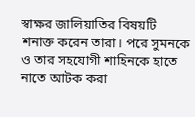স্বাক্ষর জালিয়াতির বিষয়টি শনাক্ত করেন তারা। পরে সুমনকে ও তার সহযোগী শাহিনকে হাতে নাতে আটক করা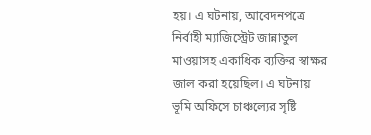হয়। এ ঘটনায়, আবেদনপত্রে নির্বাহী ম্যাজিস্ট্রেট জান্নাতুল মাওয়াসহ একাধিক ব্যক্তির স্বাক্ষর জাল করা হয়েছিল। এ ঘটনায় ভূমি অফিসে চাঞ্চল্যের সৃষ্টি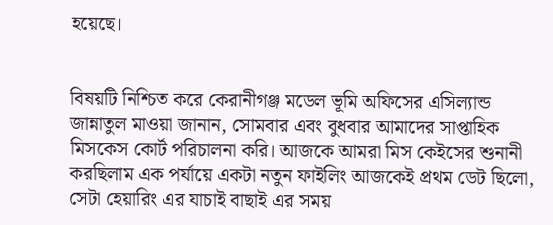হয়েছে।


বিষয়টি নিশ্চিত করে কেরানীগঞ্জ মডেল ভূমি অফিসের এসিল্যান্ড জান্নাতুল মাওয়া জানান, সোমবার এবং বুধবার আমাদের সাপ্তাহিক মিসকেস কোর্ট পরিচালনা করি। আজকে আমরা মিস কেইসের শুনানী করছিলাম এক পর্যায়ে একটা নতুন ফাইলিং আজকেই প্রথম ডেট ছিলো, সেটা হেয়ারিং এর যাচাই বাছাই এর সময়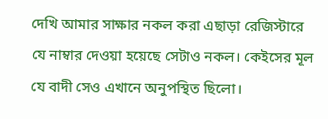দেখি আমার সাক্ষার নকল করা এছাড়া রেজিস্টারে যে নাম্বার দেওয়া হয়েছে সেটাও নকল। কেইসের মূল যে বাদী সেও এখানে অনুপস্থিত ছিলো।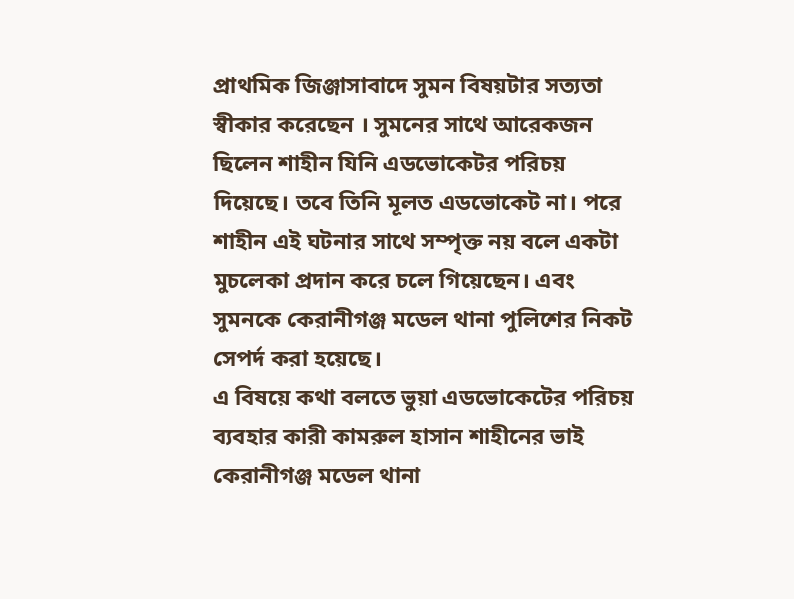প্রাথমিক জিঞ্জাসাবাদে সুমন বিষয়টার সত্যতা স্বীকার করেছেন । সুমনের সাথে আরেকজন ছিলেন শাহীন যিনি এডভোকেটর পরিচয় দিয়েছে। তবে তিনি মূলত এডভোকেট না। পরে শাহীন এই ঘটনার সাথে সম্পৃক্ত নয় বলে একটা মুচলেকা প্রদান করে চলে গিয়েছেন। এবং সুমনকে কেরানীগঞ্জ মডেল থানা পুলিশের নিকট সেপর্দ করা হয়েছে।
এ বিষয়ে কথা বলতে ভুয়া এডভোকেটের পরিচয় ব্যবহার কারী কামরুল হাসান শাহীনের ভাই কেরানীগঞ্জ মডেল থানা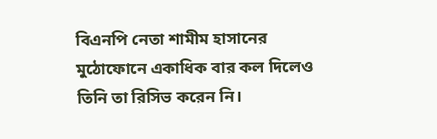বিএনপি নেতা শামীম হাসানের মুঠোফোনে একাধিক বার কল দিলেও তিনি তা রিসিভ করেন নি।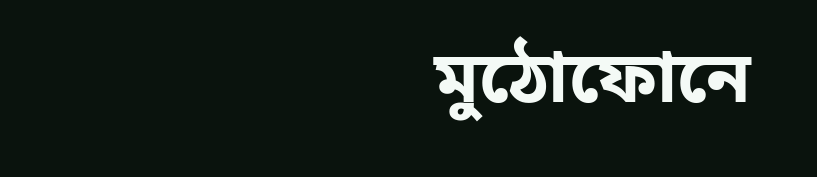মুঠোফোনে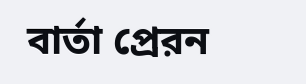বার্তা প্রেরন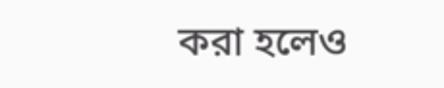করা হলেও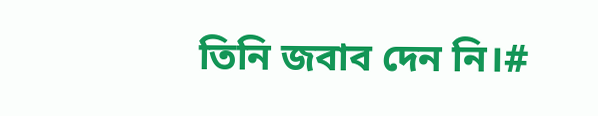তিনি জবাব দেন নি।#